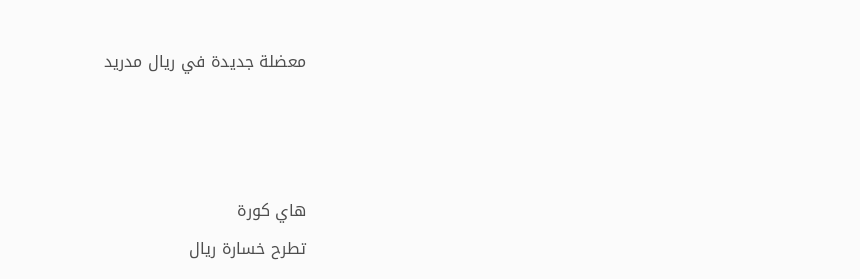معضلة جديدة في ريال مدريد



هاي كورة
تطرح خسارة ريال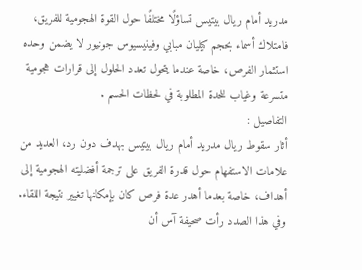مدريد أمام ريال بيتيس تساؤلًا مختلفًا حول القوة الهجومية للفريق، فامتلاك أسماء بحجم كيليان مبابي وفينيسيوس جونيور لا يضمن وحده استثمار الفرص، خاصة عندما يتحول تعدد الحلول إلى قرارات هجومية متسرعة وغياب للحدة المطلوبة في لحظات الحسم .
التفاصيل :
أثار سقوط ريال مدريد أمام ريال بيتيس بهدف دون رد، العديد من علامات الاستفهام حول قدرة الفريق على ترجمة أفضليته الهجومية إلى أهداف، خاصة بعدما أهدر عدة فرص كان بإمكانها تغيير نتيجة اللقاء.
وفي هذا الصدد رأت صحيفة آس أن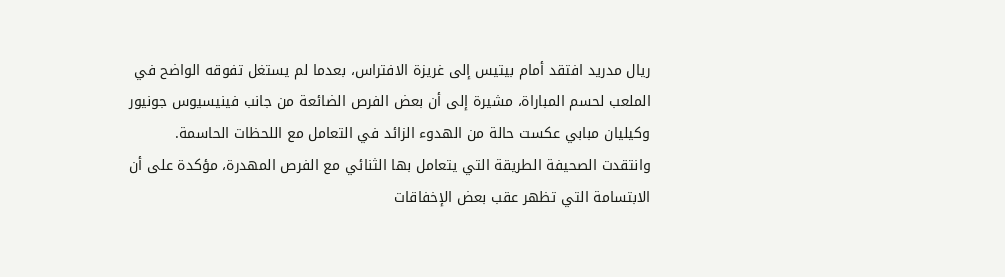ريال مدريد افتقد أمام بيتيس إلى غريزة الافتراس، بعدما لم يستغل تفوقه الواضح في الملعب لحسم المباراة، مشيرة إلى أن بعض الفرص الضائعة من جانب فينيسيوس جونيور وكيليان مبابي عكست حالة من الهدوء الزائد في التعامل مع اللحظات الحاسمة.
وانتقدت الصحيفة الطريقة التي يتعامل بها الثنائي مع الفرص المهدرة، مؤكدة على أن الابتسامة التي تظهر عقب بعض الإخفاقات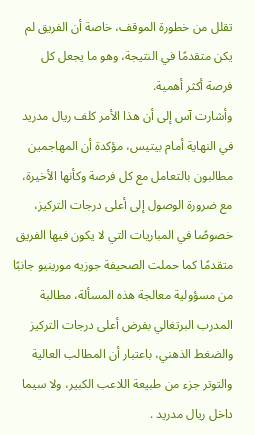تقلل من خطورة الموقف، خاصة أن الفريق لم يكن متقدمًا في النتيجة، وهو ما يجعل كل فرصة أكثر أهمية.
وأشارت آس إلى أن هذا الأمر كلف ريال مدريد في النهاية أمام بيتيس، مؤكدة أن المهاجمين مطالبون بالتعامل مع كل فرصة وكأنها الأخيرة، مع ضرورة الوصول إلى أعلى درجات التركيز، خصوصًا في المباريات التي لا يكون فيها الفريق متقدمًا كما حملت الصحيفة جوزيه مورينيو جانبًا من مسؤولية معالجة هذه المسألة، مطالبة المدرب البرتغالي بفرض أعلى درجات التركيز والضغط الذهني، باعتبار أن المطالب العالية والتوتر جزء من طبيعة اللاعب الكبير، ولا سيما داخل ريال مدريد .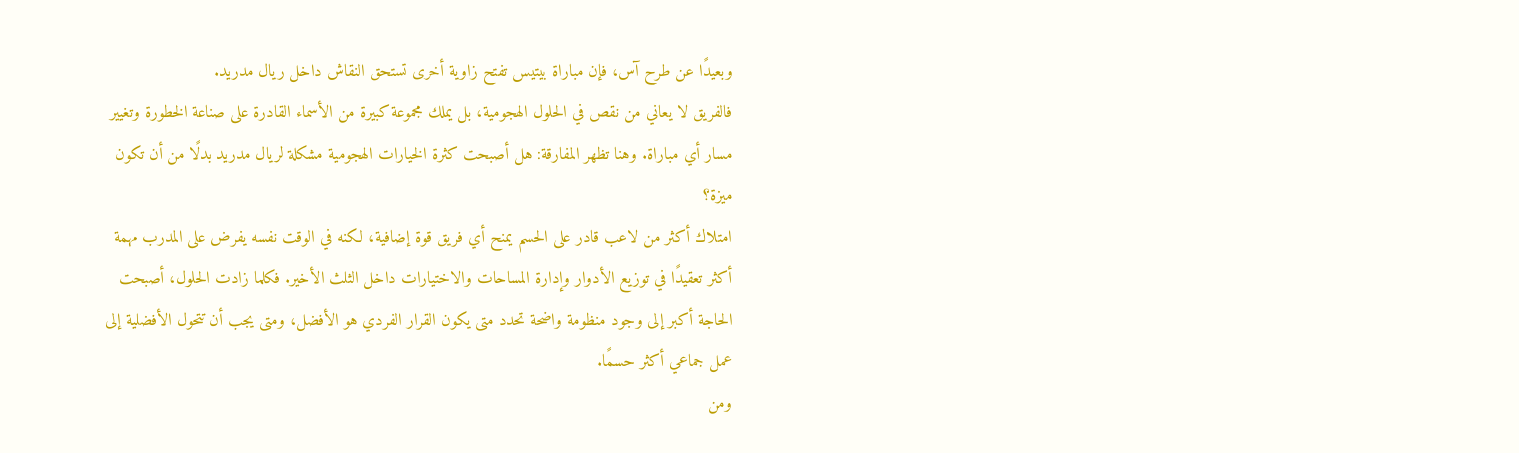وبعيدًا عن طرح آس، فإن مباراة بيتيس تفتح زاوية أخرى تستحق النقاش داخل ريال مدريد.
فالفريق لا يعاني من نقص في الحلول الهجومية، بل يملك مجموعة كبيرة من الأسماء القادرة على صناعة الخطورة وتغيير مسار أي مباراة. وهنا تظهر المفارقة: هل أصبحت كثرة الخيارات الهجومية مشكلة لريال مدريد بدلًا من أن تكون ميزة؟
امتلاك أكثر من لاعب قادر على الحسم يمنح أي فريق قوة إضافية، لكنه في الوقت نفسه يفرض على المدرب مهمة أكثر تعقيدًا في توزيع الأدوار وإدارة المساحات والاختيارات داخل الثلث الأخير. فكلما زادت الحلول، أصبحت الحاجة أكبر إلى وجود منظومة واضحة تحدد متى يكون القرار الفردي هو الأفضل، ومتى يجب أن تتحول الأفضلية إلى عمل جماعي أكثر حسمًا.
ومن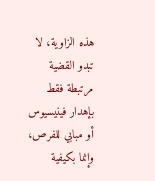هذه الزاوية، لا تبدو القضية مرتبطة فقط بإهدار فينيسيوس أو مبابي للفرص، وإنما بكيفية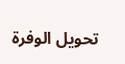تحويل الوفرة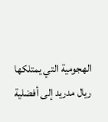الهجومية التي يمتلكها ريال مدريد إلى أفضلية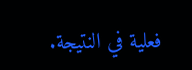فعلية في النتيجة.